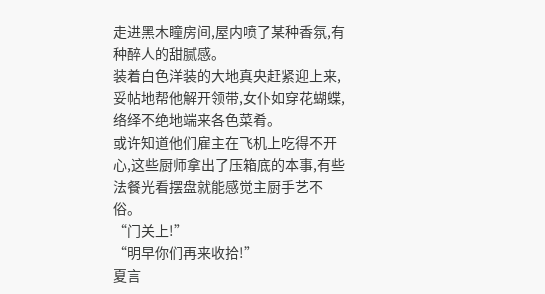走进黑木瞳房间,屋内喷了某种香氛,有种醉人的甜腻感。
装着白色洋装的大地真央赶紧迎上来,妥帖地帮他解开领带,女仆如穿花蝴蝶,络绎不绝地端来各色菜肴。
或许知道他们雇主在飞机上吃得不开心,这些厨师拿出了压箱底的本事,有些法餐光看摆盘就能感觉主厨手艺不俗。
“门关上!”
“明早你们再来收拾!”
夏言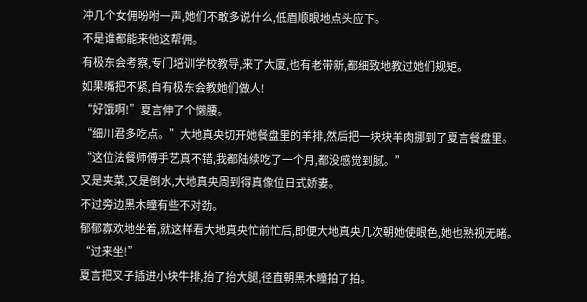冲几个女佣吩咐一声,她们不敢多说什么,低眉顺眼地点头应下。
不是谁都能来他这帮佣。
有极东会考察,专门培训学校教导,来了大厦,也有老带新,都细致地教过她们规矩。
如果嘴把不紧,自有极东会教她们做人!
“好饿啊!”夏言伸了个懒腰。
“细川君多吃点。”大地真央切开她餐盘里的羊排,然后把一块块羊肉挪到了夏言餐盘里。
“这位法餐师傅手艺真不错,我都陆续吃了一个月,都没感觉到腻。”
又是夹菜,又是倒水,大地真央周到得真像位日式娇妻。
不过旁边黑木瞳有些不对劲。
郁郁寡欢地坐着,就这样看大地真央忙前忙后,即便大地真央几次朝她使眼色,她也熟视无睹。
“过来坐!”
夏言把叉子插进小块牛排,抬了抬大腿,径直朝黑木瞳拍了拍。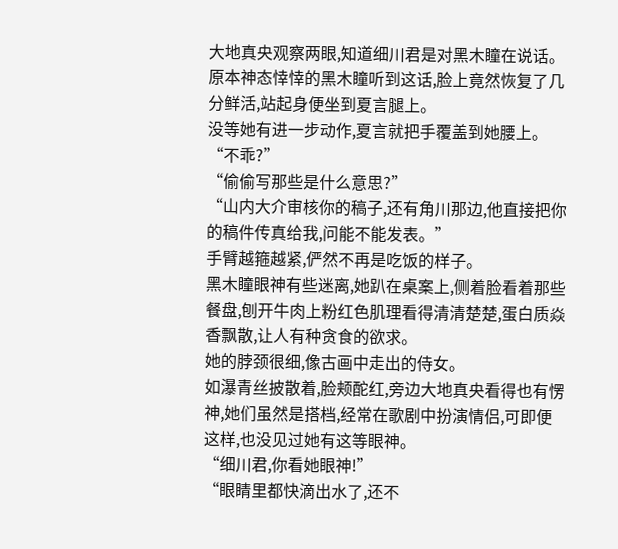大地真央观察两眼,知道细川君是对黑木瞳在说话。
原本神态悻悻的黑木瞳听到这话,脸上竟然恢复了几分鲜活,站起身便坐到夏言腿上。
没等她有进一步动作,夏言就把手覆盖到她腰上。
“不乖?”
“偷偷写那些是什么意思?”
“山内大介审核你的稿子,还有角川那边,他直接把你的稿件传真给我,问能不能发表。”
手臂越箍越紧,俨然不再是吃饭的样子。
黑木瞳眼神有些迷离,她趴在桌案上,侧着脸看着那些餐盘,刨开牛肉上粉红色肌理看得清清楚楚,蛋白质焱香飘散,让人有种贪食的欲求。
她的脖颈很细,像古画中走出的侍女。
如瀑青丝披散着,脸颊酡红,旁边大地真央看得也有愣神,她们虽然是搭档,经常在歌剧中扮演情侣,可即便这样,也没见过她有这等眼神。
“细川君,你看她眼神!”
“眼睛里都快滴出水了,还不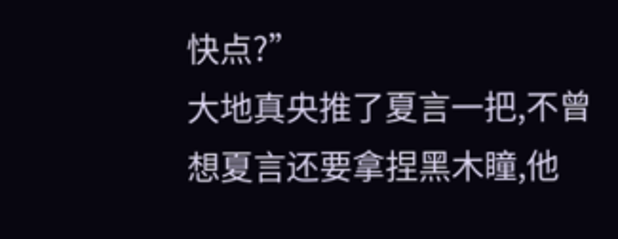快点?”
大地真央推了夏言一把,不曾想夏言还要拿捏黑木瞳,他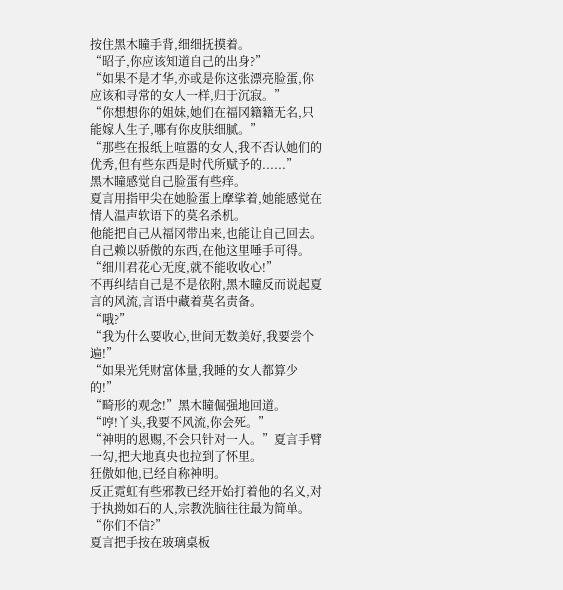按住黑木瞳手背,细细抚摸着。
“昭子,你应该知道自己的出身?”
“如果不是才华,亦或是你这张漂亮脸蛋,你应该和寻常的女人一样,归于沉寂。”
“你想想你的姐妹,她们在福冈籍籍无名,只能嫁人生子,哪有你皮肤细腻。”
“那些在报纸上喧嚣的女人,我不否认她们的优秀,但有些东西是时代所赋予的......”
黑木瞳感觉自己脸蛋有些痒。
夏言用指甲尖在她脸蛋上摩挲着,她能感觉在情人温声软语下的莫名杀机。
他能把自己从福冈带出来,也能让自己回去。
自己赖以骄傲的东西,在他这里唾手可得。
“细川君花心无度,就不能收收心!”
不再纠结自己是不是依附,黑木瞳反而说起夏言的风流,言语中藏着莫名责备。
“哦?”
“我为什么要收心,世间无数美好,我要尝个遍!”
“如果光凭财富体量,我睡的女人都算少的!”
“畸形的观念!”黑木瞳倔强地回道。
“哼!丫头,我要不风流,你会死。”
“神明的恩赐,不会只针对一人。”夏言手臂一勾,把大地真央也拉到了怀里。
狂傲如他,已经自称神明。
反正霓虹有些邪教已经开始打着他的名义,对于执拗如石的人,宗教洗脑往往最为简单。
“你们不信?”
夏言把手按在玻璃桌板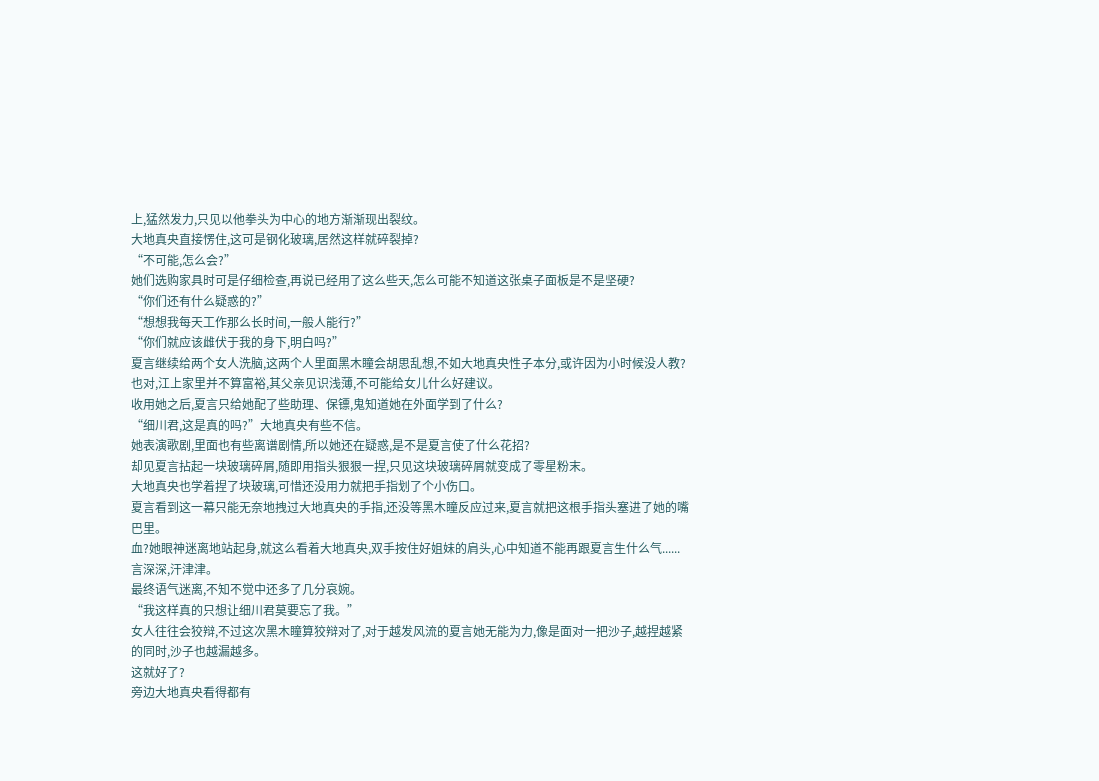上,猛然发力,只见以他拳头为中心的地方渐渐现出裂纹。
大地真央直接愣住,这可是钢化玻璃,居然这样就碎裂掉?
“不可能,怎么会?”
她们选购家具时可是仔细检查,再说已经用了这么些天,怎么可能不知道这张桌子面板是不是坚硬?
“你们还有什么疑惑的?”
“想想我每天工作那么长时间,一般人能行?”
“你们就应该雌伏于我的身下,明白吗?”
夏言继续给两个女人洗脑,这两个人里面黑木瞳会胡思乱想,不如大地真央性子本分,或许因为小时候没人教?
也对,江上家里并不算富裕,其父亲见识浅薄,不可能给女儿什么好建议。
收用她之后,夏言只给她配了些助理、保镖,鬼知道她在外面学到了什么?
“细川君,这是真的吗?”大地真央有些不信。
她表演歌剧,里面也有些离谱剧情,所以她还在疑惑,是不是夏言使了什么花招?
却见夏言拈起一块玻璃碎屑,随即用指头狠狠一捏,只见这块玻璃碎屑就变成了零星粉末。
大地真央也学着捏了块玻璃,可惜还没用力就把手指划了个小伤口。
夏言看到这一幕只能无奈地拽过大地真央的手指,还没等黑木瞳反应过来,夏言就把这根手指头塞进了她的嘴巴里。
血?她眼神迷离地站起身,就这么看着大地真央,双手按住好姐妹的肩头,心中知道不能再跟夏言生什么气......
言深深,汗津津。
最终语气迷离,不知不觉中还多了几分哀婉。
“我这样真的只想让细川君莫要忘了我。”
女人往往会狡辩,不过这次黑木瞳算狡辩对了,对于越发风流的夏言她无能为力,像是面对一把沙子,越捏越紧的同时,沙子也越漏越多。
这就好了?
旁边大地真央看得都有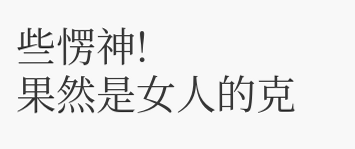些愣神!
果然是女人的克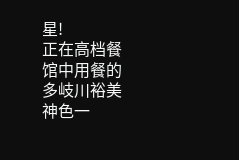星!
正在高档餐馆中用餐的多岐川裕美神色一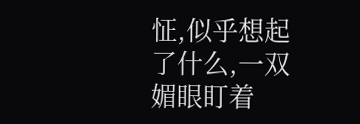怔,似乎想起了什么,一双媚眼盯着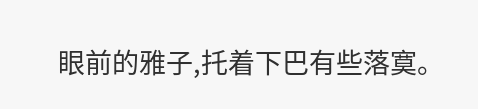眼前的雅子,托着下巴有些落寞。